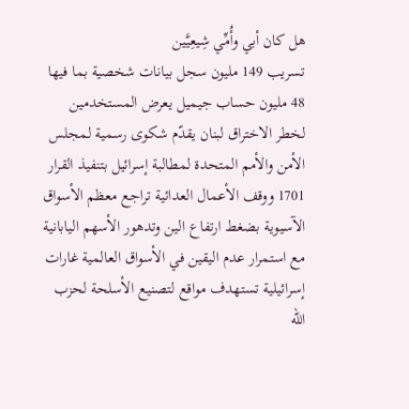هل كان أبي وأُمِّي شِيعِيَّين
تسريب 149 مليون سجل بيانات شخصية بما فيها 48 مليون حساب جيميل يعرض المستخدمين لخطر الاختراق لبنان يقدّم شكوى رسمية لمجلس الأمن والأمم المتحدة لمطالبة إسرائيل بتنفيذ القرار 1701 ووقف الأعمال العدائية تراجع معظم الأسواق الآسيوية بضغط ارتفاع الين وتدهور الأسهم اليابانية مع استمرار عدم اليقين في الأسواق العالمية غارات إسرائيلية تستهدف مواقع لتصنيع الأسلحة لحزب الله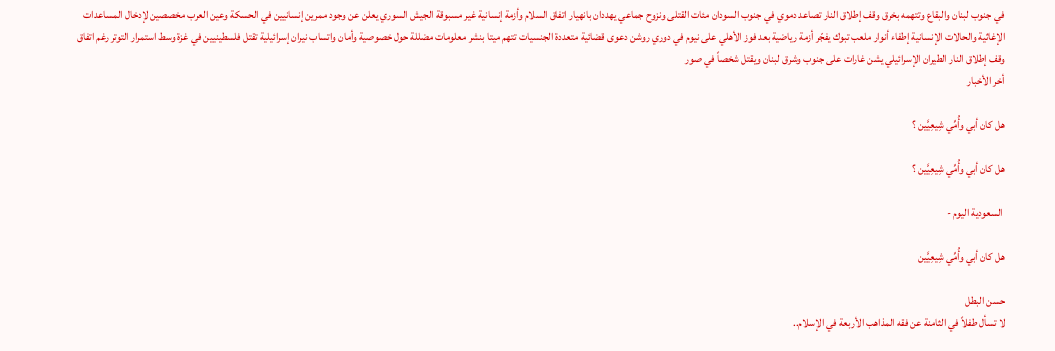في جنوب لبنان والبقاع وتتهمه بخرق وقف إطلاق النار تصاعد دموي في جنوب السودان مئات القتلى ونزوح جماعي يهددان بانهيار اتفاق السلام وأزمة إنسانية غير مسبوقة الجيش السوري يعلن عن وجود ممرين إنسانيين في الحسكة وعين العرب مخصصين لإدخال المساعدات الإغاثية والحالات الإنسانية إطفاء أنوار ملعب تبوك يفجّر أزمة رياضية بعد فوز الأهلي على نيوم في دوري روشن دعوى قضائية متعددة الجنسيات تتهم ميتا بنشر معلومات مضللة حول خصوصية وأمان واتساب نيران إسرائيلية تقتل فلسطينيين في غزة وسط استمرار التوتر رغم اتفاق وقف إطلاق النار الطيران الإسرائيلي يشن غارات على جنوب وشرق لبنان ويقتل شخصاً في صور
أخر الأخبار

هل كان أبي وأُمِّي شِيعِيَّين ؟

هل كان أبي وأُمِّي شِيعِيَّين ؟

 السعودية اليوم -

هل كان أبي وأُمِّي شِيعِيَّين

حسن البطل
لا تسأل طفلاً في الثامنة عن فقه المذاهب الأربعة في الإسلام..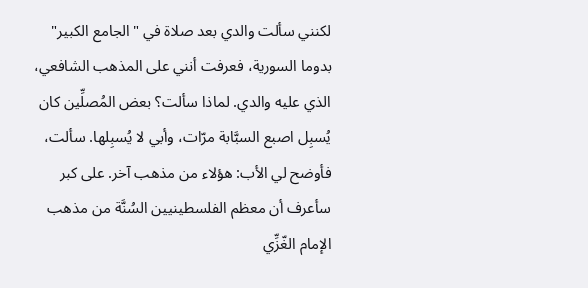لكنني سألت والدي بعد صلاة في "الجامع الكبير" بدوما السورية، فعرفت أنني على المذهب الشافعي، الذي عليه والدي. لماذا سألت؟ بعض المُصلِّين كان يُسبِل اصبع السبَّابة مرّات، وأبي لا يُسبِلها. سألت، فأوضح لي الأب: هؤلاء من مذهب آخر. على كبر سأعرف أن معظم الفلسطينيين السُنَّة من مذهب الإمام الغّزِّي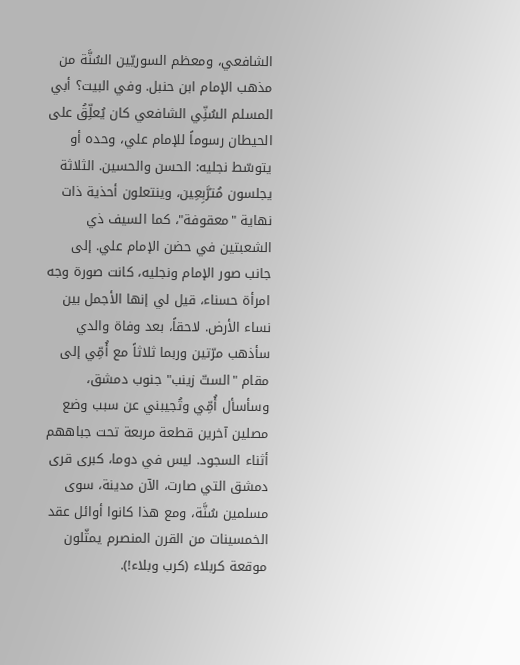الشافعي، ومعظم السوريّين السُنَّة من مذهب الإمام ابن حنبل. وفي البيت؟ أبي المسلم السُنِّي الشافعي كان يُعلِّقُ على الحيطان رسوماً للإمام علي، وحده أو يتوسّط نجليه: الحسن والحسين. الثلاثة يجلسون مُترَّبِعِين، وينتعلون أحذية ذات نهاية "معقوفة"، كما السيف ذي الشعبتين في حضن الإمام علي. إلى جانب صور الإمام ونجليه، كانت صورة وجه امرأة حسناء، قيل لي إنها الأجمل بين نساء الأرض. لاحقاً، بعد وفاة والدي سأذهب مرّتين وربما ثلاثاً مع أُمِّي إلى مقام "الستّ زينب" جنوب دمشق، وسأسأل أُمِّي وتُجيبني عن سبب وضع مصلين آخرين قطعة مربعة تحت جباههم أثناء السجود. ليس في دوما، كبرى قرى دمشق التي صارت، الآن مدينة، سوى مسلمين سُنَّة، ومع هذا كانوا أوائل عقد الخمسينات من القرن المنصرم يمثّلون موقعة كربلاء (كرب وبلاء!).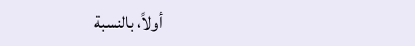أولاً، بالنسبة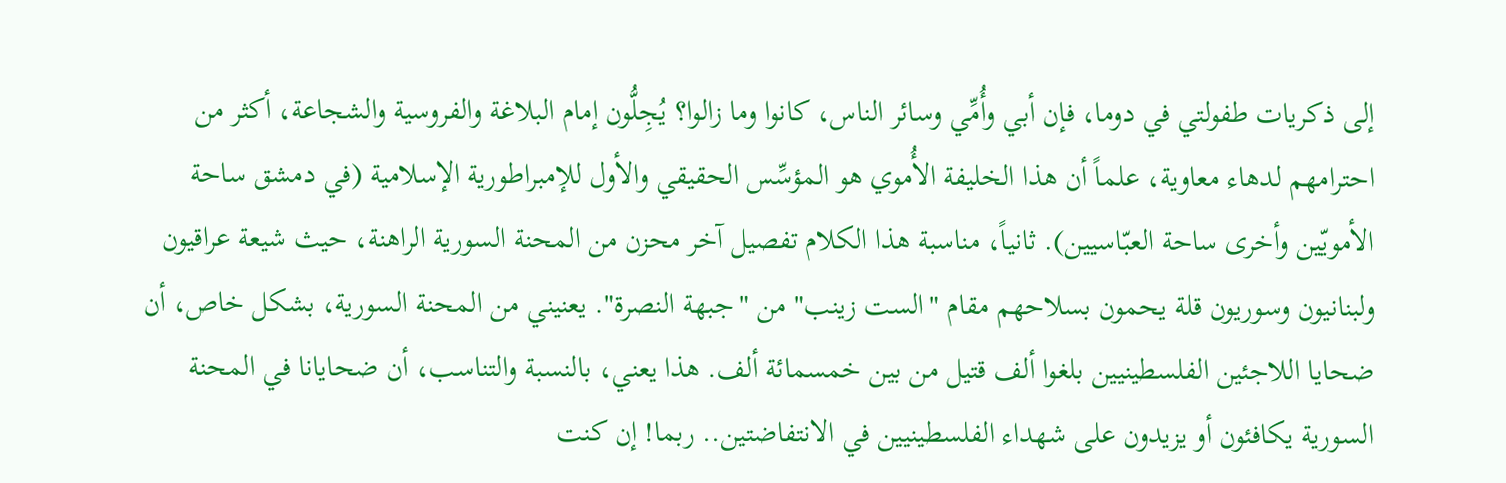إلى ذكريات طفولتي في دوما، فإن أبي وأُمِّي وسائر الناس، كانوا وما زالوا؟ يُجِلُّون إمام البلاغة والفروسية والشجاعة، أكثر من احترامهم لدهاء معاوية، علماً أن هذا الخليفة الأُموي هو المؤسِّس الحقيقي والأول للإمبراطورية الإسلامية (في دمشق ساحة الأمويّين وأخرى ساحة العبّاسيين). ثانياً، مناسبة هذا الكلام تفصيل آخر محزن من المحنة السورية الراهنة، حيث شيعة عراقيون ولبنانيون وسوريون قلة يحمون بسلاحهم مقام "الست زينب" من "جبهة النصرة". يعنيني من المحنة السورية، بشكل خاص، أن ضحايا اللاجئين الفلسطينيين بلغوا ألف قتيل من بين خمسمائة ألف. هذا يعني، بالنسبة والتناسب، أن ضحايانا في المحنة السورية يكافئون أو يزيدون على شهداء الفلسطينيين في الانتفاضتين.. ربما! إن كنت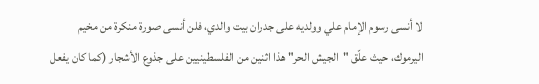لا أنسى رسوم الإمام علي وولديه على جدران بيت والدي، فلن أنسى صورة منكرة من مخيم اليرموك، حيث علّق "الجيش الحر" هذا اثنين من الفلسطينيين على جذوع الأشجار (كما كان يفعل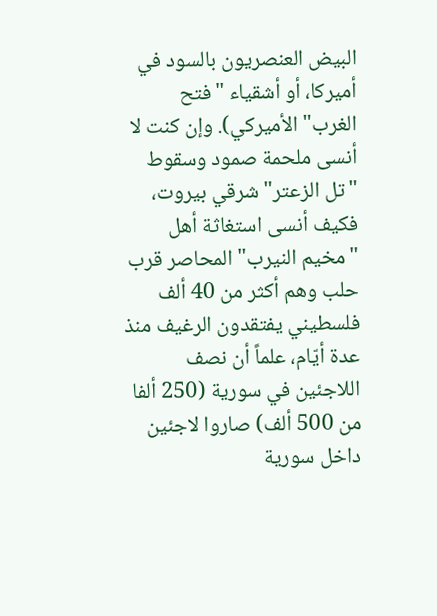البيض العنصريون بالسود في أميركا، أو أشقياء "فتح الغرب" الأميركي). وإن كنت لا أنسى ملحمة صمود وسقوط "تل الزعتر" شرقي بيروت، فكيف أنسى استغاثة أهل "مخيم النيرب" المحاصر قرب حلب وهم أكثر من 40 ألف فلسطيني يفتقدون الرغيف منذ عدة أيّام، علماً أن نصف اللاجئين في سورية (250 ألفا من 500 ألف) صاروا لاجئين داخل سورية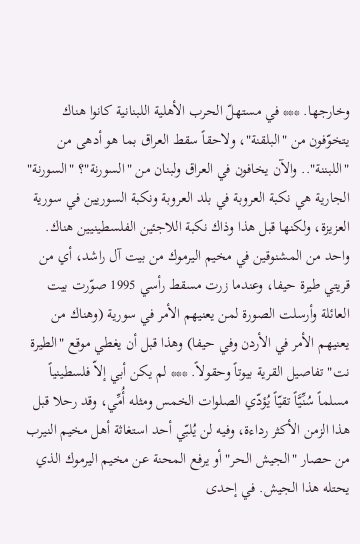وخارجها. *** في مستهلّ الحرب الأهلية اللبنانية كانوا هناك يتخوّفون من "البلقنة"، ولاحقاً سقط العراق بما هو أدهى من "اللبننة".. والآن يخافون في العراق ولبنان من "السورنة"؟ "السورنة" الجارية هي نكبة العروبة في بلد العروبة ونكبة السوريين في سورية العزيزة، ولكنها قبل هذا وذاك نكبة اللاجئين الفلسطينيين هناك. واحد من المشنوقين في مخيم اليرموك من بيت آل راشد، أي من قريتي طيرة حيفا، وعندما زرت مسقط رأسي 1995 صوّرت بيت العائلة وأرسلت الصورة لمن يعنيهم الأمر في سورية (وهناك من يعنيهم الأمر في الأردن وفي حيفا) وهذا قبل أن يغطي موقع "الطيرة نت" تفاصيل القرية بيوتاً وحقولاً. *** لم يكن أبي إلاّ فلسطينياً مسلماً سُنِّيَّاً تقيّاً يُؤدّي الصلوات الخمس ومثله أُمِّي، وقد رحلا قبل هذا الزمن الأكثر رداءة، وفيه لن يُلبّي أحد استغاثة أهل مخيم النيرب من حصار "الجيش الحر" أو يرفع المحنة عن مخيم اليرموك الذي يحتله هذا الجيش. في إحدى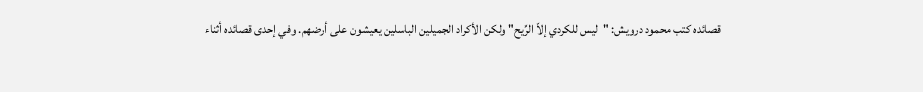قصائده كتب محمود درويش: "ليس للكردي إلاّ الرِّيح" ولكن الأكراد الجميلين الباسلين يعيشون على أرضهم. وفي إحدى قصائده أثناء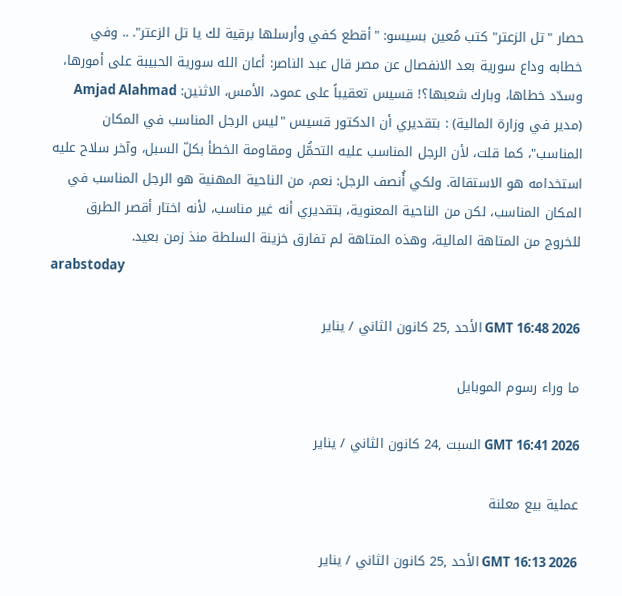حصار "تل الزعتر" كتب مُعين بسيسو: "أقطع كفي وأرسلها برقية لك يا تل الزعتر". .. وفي خطابه وداع سورية بعد الانفصال عن مصر قال عبد الناصر: أعان الله سورية الحبيبة على أمورها، وسدّد خطاها، وبارك شعبها؟! قسيس تعقيباً على عمود، الأمس، الاثنين: Amjad Alahmad (مدير في وزارة المالية) : بتقديري أن الدكتور قسيس "ليس الرجل المناسب في المكان المناسب"، كما قلت، لأن الرجل المناسب عليه التحمُّل ومقاومة الخطأ بكلّ السبل، وآخر سلاح عليه استخدامه هو الاستقالة. ولكي أُنصف الرجل: نعم، من الناحية المهنية هو الرجل المناسب في المكان المناسب، لكن من الناحية المعنوية، بتقديري أنه غير مناسب، لأنه اختار أقصر الطرق للخروج من المتاهة المالية، وهذه المتاهة لم تفارق خزينة السلطة منذ زمن بعيد.
arabstoday

GMT 16:48 2026 الأحد ,25 كانون الثاني / يناير

ما وراء رسوم الموبايل

GMT 16:41 2026 السبت ,24 كانون الثاني / يناير

عملية بيع معلنة

GMT 16:13 2026 الأحد ,25 كانون الثاني / يناير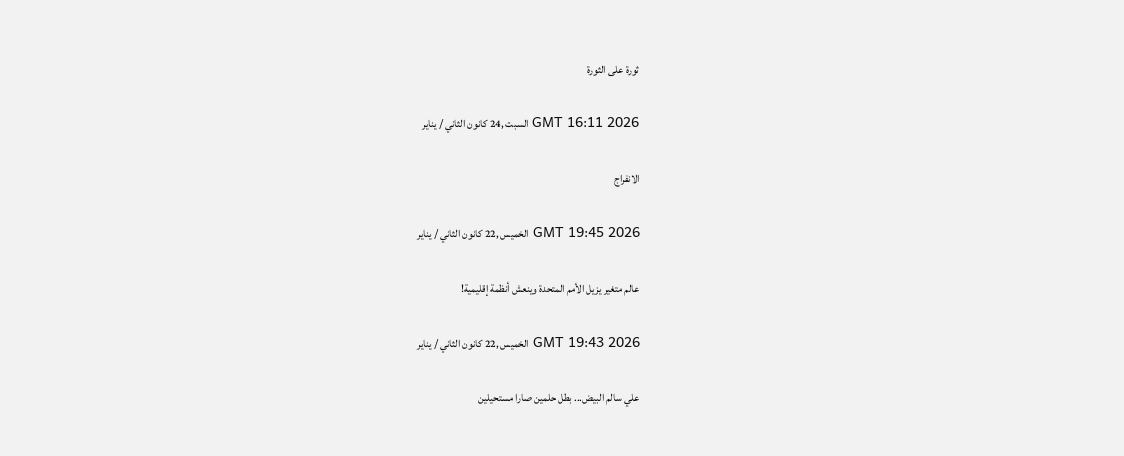ثورة على الثورة

GMT 16:11 2026 السبت ,24 كانون الثاني / يناير

الانفراج

GMT 19:45 2026 الخميس ,22 كانون الثاني / يناير

عالم متغير يزيل الأمم المتحدة وينعش أنظمة إقليمية!

GMT 19:43 2026 الخميس ,22 كانون الثاني / يناير

علي سالم البيض... بطل حلمين صارا مستحيلين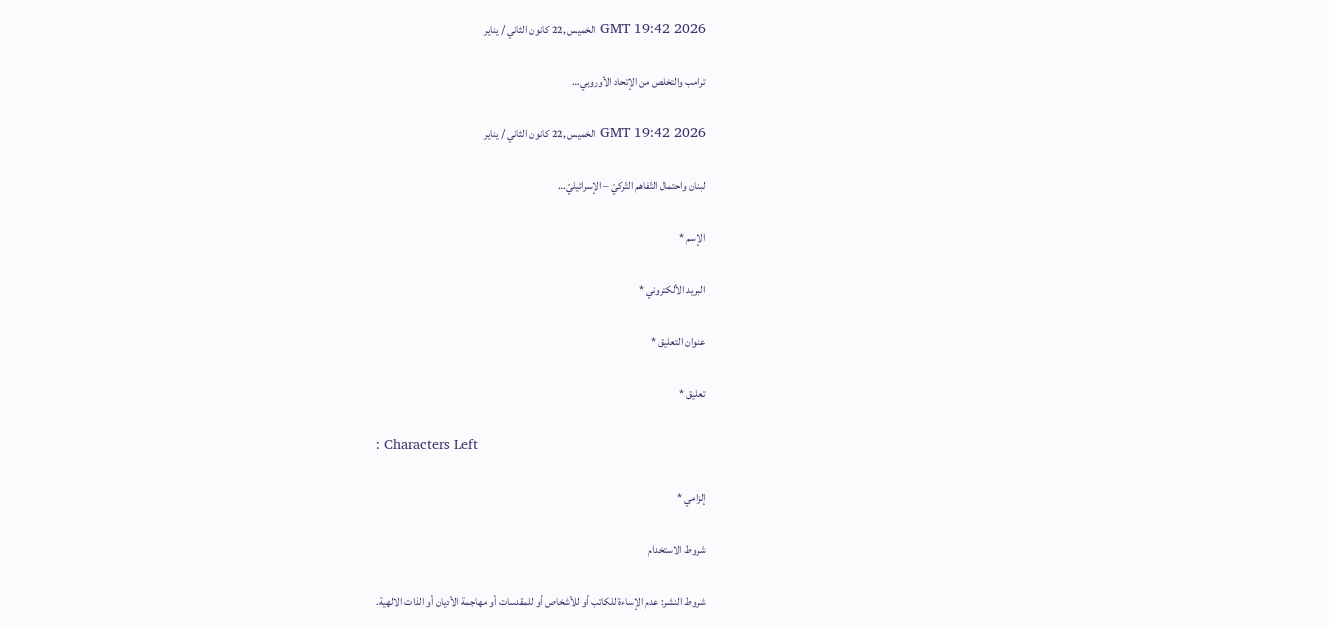GMT 19:42 2026 الخميس ,22 كانون الثاني / يناير

ترامب والتخلص من الإتحاد الأوروبي…

GMT 19:42 2026 الخميس ,22 كانون الثاني / يناير

لبنان واحتمال التّفاهم التّركيّ – الإسرائيليّ…

الإسم *

البريد الألكتروني *

عنوان التعليق *

تعليق *

: Characters Left

إلزامي *

شروط الاستخدام

شروط النشر: عدم الإساءة للكاتب أو للأشخاص أو للمقدسات أو مهاجمة الأديان أو الذات الالهية.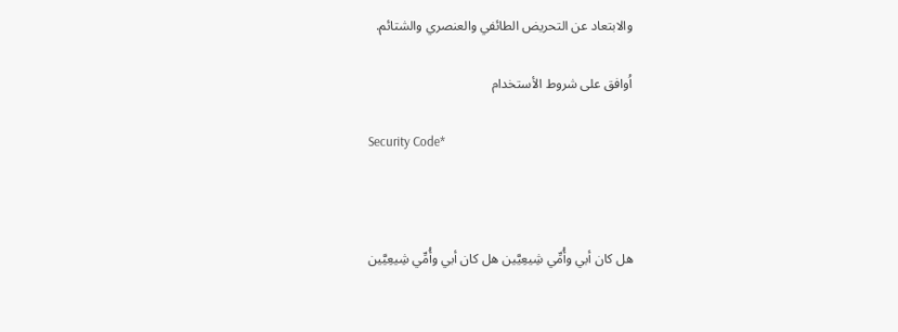والابتعاد عن التحريض الطائفي والعنصري والشتائم.

اُوافق على شروط الأستخدام

Security Code*



هل كان أبي وأُمِّي شِيعِيَّين هل كان أبي وأُمِّي شِيعِيَّين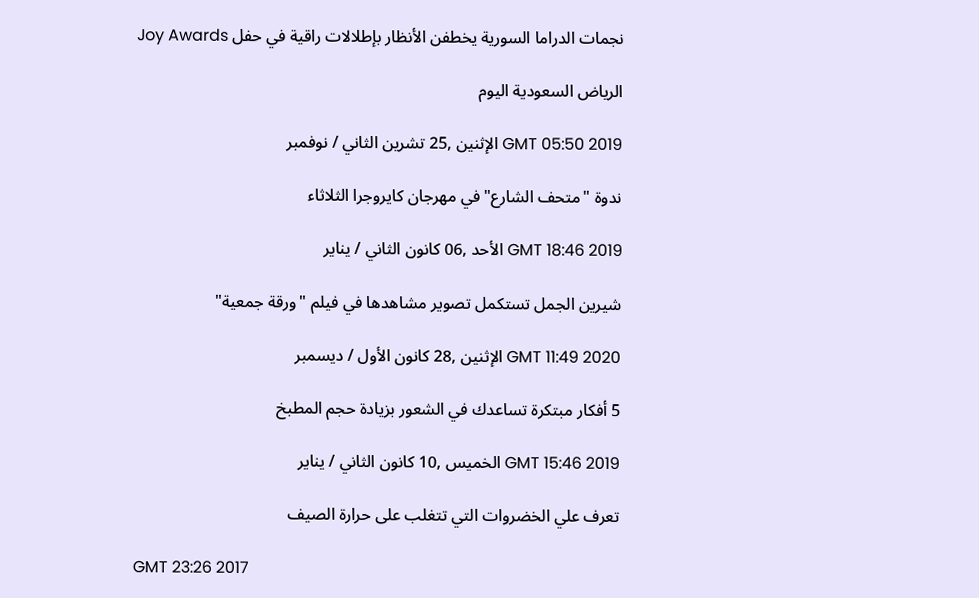نجمات الدراما السورية يخطفن الأنظار بإطلالات راقية في حفل Joy Awards

الرياض السعودية اليوم

GMT 05:50 2019 الإثنين ,25 تشرين الثاني / نوفمبر

ندوة "متحف الشارع" في مهرجان كايروجرا الثلاثاء

GMT 18:46 2019 الأحد ,06 كانون الثاني / يناير

شيرين الجمل تستكمل تصوير مشاهدها في فيلم "ورقة جمعية"

GMT 11:49 2020 الإثنين ,28 كانون الأول / ديسمبر

5 أفكار مبتكرة تساعدك في الشعور بزيادة حجم المطبخ

GMT 15:46 2019 الخميس ,10 كانون الثاني / يناير

تعرف علي الخضروات التي تتغلب على حرارة الصيف

GMT 23:26 2017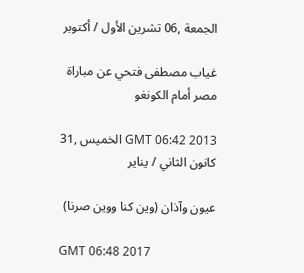الجمعة ,06 تشرين الأول / أكتوبر

غياب مصطفى فتحي عن مباراة مصر أمام الكونغو

GMT 06:42 2013 الخميس ,31 كانون الثاني / يناير

عيون وآذان (وين كنا ووين صرنا)

GMT 06:48 2017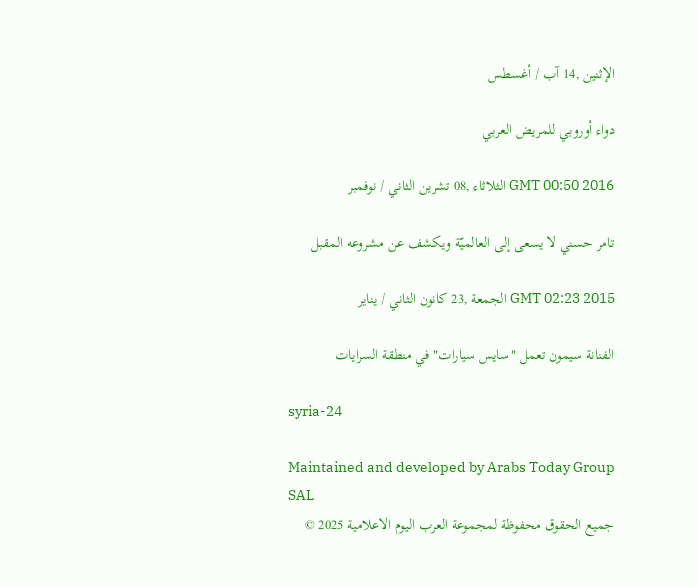الإثنين ,14 آب / أغسطس

دواء أوروبي للمريض العربي

GMT 00:50 2016 الثلاثاء ,08 تشرين الثاني / نوفمبر

تامر حسني لا يسعى إلى العالميّة ويكشف عن مشروعه المقبل

GMT 02:23 2015 الجمعة ,23 كانون الثاني / يناير

الفنانة سيمون تعمل "سايس سيارات" في منطقة السرايات

syria-24

Maintained and developed by Arabs Today Group SAL
جميع الحقوق محفوظة لمجموعة العرب اليوم الاعلامية 2025 ©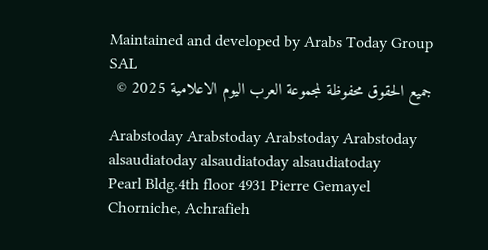Maintained and developed by Arabs Today Group SAL
جميع الحقوق محفوظة لمجموعة العرب اليوم الاعلامية 2025 ©

Arabstoday Arabstoday Arabstoday Arabstoday
alsaudiatoday alsaudiatoday alsaudiatoday
Pearl Bldg.4th floor 4931 Pierre Gemayel Chorniche, Achrafieh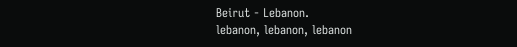Beirut - Lebanon.
lebanon, lebanon, lebanon